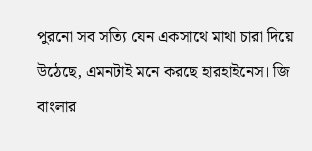পুরনো সব সত্যি যেন একসাথে মাথা চারা দিয়ে উঠেছে, এমনটাই মনে করছে হারহাইনেস। জি বাংলার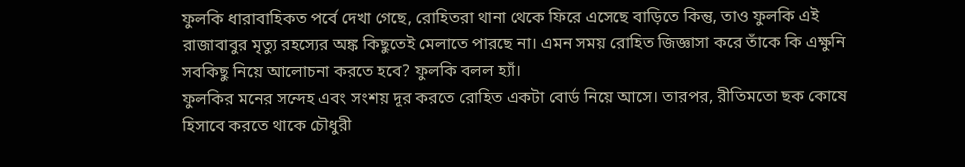ফুলকি ধারাবাহিকত পর্বে দেখা গেছে, রোহিতরা থানা থেকে ফিরে এসেছে বাড়িতে কিন্তু, তাও ফুলকি এই রাজাবাবুর মৃত্যু রহস্যের অঙ্ক কিছুতেই মেলাতে পারছে না। এমন সময় রোহিত জিজ্ঞাসা করে তাঁকে কি এক্ষুনি সবকিছু নিয়ে আলোচনা করতে হবে? ফুলকি বলল হ্যাঁ।
ফুলকির মনের সন্দেহ এবং সংশয় দূর করতে রোহিত একটা বোর্ড নিয়ে আসে। তারপর, রীতিমতো ছক কোষে হিসাবে করতে থাকে চৌধুরী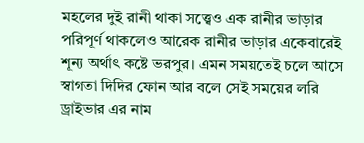মহলের দুই রানী থাকা সত্ত্বেও এক রানীর ভাড়ার পরিপূর্ণ থাকলেও আরেক রানীর ভাড়ার একেবারেই শূন্য অর্থাৎ কষ্টে ভরপুর। এমন সময়তেই চলে আসে স্বাগতা দিদির ফোন আর বলে সেই সময়ের লরি ড্রাইভার এর নাম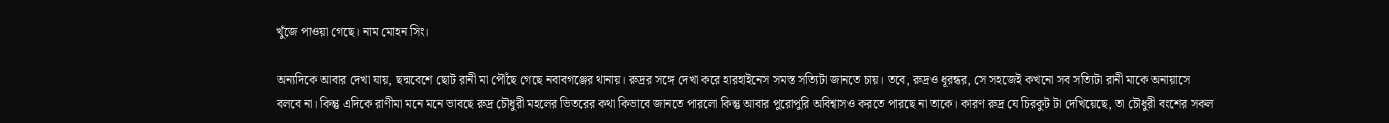খুঁজে পাওয়া গেছে। নাম মোহন সিং।

অন্যদিকে আবার দেখা যায়, ছদ্মবেশে ছোট রানী মা পৌঁছে গেছে নবাবগঞ্জের থানায়। রুদ্রর সঙ্গে দেখা করে হারহাইনেস সমস্ত সত্যিটা জানতে চায়। তবে, রুদ্রও ধূরন্ধর, সে সহজেই কখনো সব সত্যিটা রানী মাকে অনায়াসে বলবে না। কিন্তু এদিকে রাণীমা মনে মনে ভাবছে রুদ্র চৌধুরী মহলের ভিতরের কথা কিভাবে জানতে পারলো কিন্তু আবার পুরোপুরি অবিশ্বাসও করতে পারছে না তাকে। কারণ রুদ্র যে চিরকুট টা দেখিয়েছে, তা চৌধুরী বংশের সকল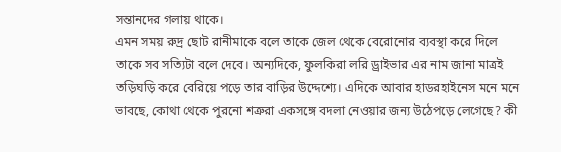সন্তানদের গলায় থাকে।
এমন সময় রুদ্র ছোট রানীমাকে বলে তাকে জেল থেকে বেরোনোর ব্যবস্থা করে দিলে তাকে সব সত্যিটা বলে দেবে। অন্যদিকে, ফুলকিরা লরি ড্রাইভার এর নাম জানা মাত্রই তড়িঘড়ি করে বেরিয়ে পড়ে তার বাড়ির উদ্দেশ্যে। এদিকে আবার হাডরহাইনেস মনে মনে ভাবছে, কোথা থেকে পুরনো শত্রুরা একসঙ্গে বদলা নেওয়ার জন্য উঠেপড়ে লেগেছে? কী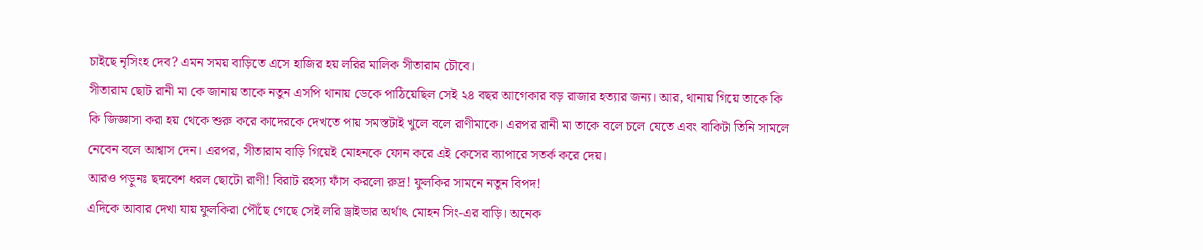চাইছে নৃসিংহ দেব? এমন সময় বাড়িতে এসে হাজির হয় লরির মালিক সীতারাম চৌবে।
সীতারাম ছোট রানী মা কে জানায় তাকে নতুন এসপি থানায় ডেকে পাঠিয়েছিল সেই ২৪ বছর আগেকার বড় রাজার হত্যার জন্য। আর, থানায় গিয়ে তাকে কি কি জিজ্ঞাসা করা হয় থেকে শুরু করে কাদেরকে দেখতে পায় সমস্তটাই খুলে বলে রাণীমাকে। এরপর রানী মা তাকে বলে চলে যেতে এবং বাকিটা তিনি সামলে নেবেন বলে আশ্বাস দেন। এরপর, সীতারাম বাড়ি গিয়েই মোহনকে ফোন করে এই কেসের ব্যাপারে সতর্ক করে দেয়।
আরও পড়ুনঃ ছদ্মবেশ ধরল ছোটো রাণী! বিরাট রহস্য ফাঁস করলো রুদ্র! ফুলকির সামনে নতুন বিপদ!
এদিকে আবার দেখা যায় ফুলকিরা পৌঁছে গেছে সেই লরি ড্রাইভার অর্থাৎ মোহন সিং-এর বাড়ি। অনেক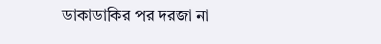ডাকাডাকির পর দরজা না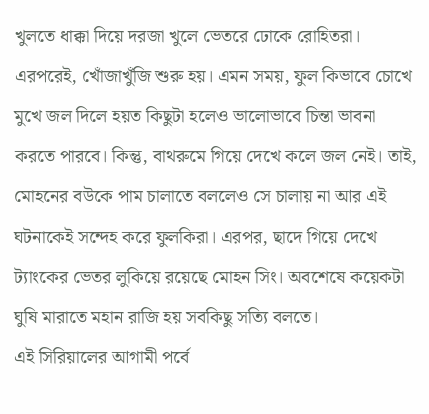খুলতে ধাক্কা দিয়ে দরজা খুলে ভেতরে ঢোকে রোহিতরা। এরপরেই, খোঁজাখুঁজি শুরু হয়। এমন সময়, ফুল কিভাবে চোখে মুখে জল দিলে হয়ত কিছুটা হলেও ভালোভাবে চিন্তা ভাবনা করতে পারবে। কিন্তু, বাথরুমে গিয়ে দেখে কলে জল নেই। তাই, মোহনের বউকে পাম চালাতে বললেও সে চালায় না আর এই ঘটনাকেই সন্দেহ করে ফুলকিরা। এরপর, ছাদে গিয়ে দেখে ট্যাংকের ভেতর লুকিয়ে রয়েছে মোহন সিং। অবশেষে কয়েকটা ঘুষি মারাতে মহান রাজি হয় সবকিছু সত্যি বলতে।
এই সিরিয়ালের আগামী পর্বে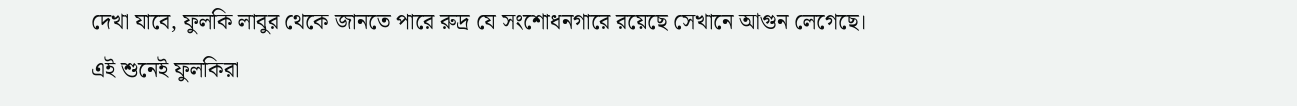দেখা যাবে, ফুলকি লাবুর থেকে জানতে পারে রুদ্র যে সংশোধনগারে রয়েছে সেখানে আগুন লেগেছে। এই শুনেই ফুলকিরা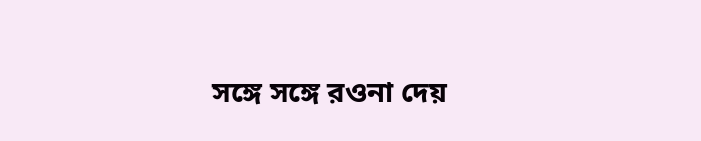সঙ্গে সঙ্গে রওনা দেয়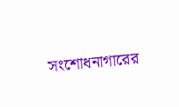সংশোধনাগারের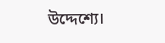উদ্দেশ্যে।